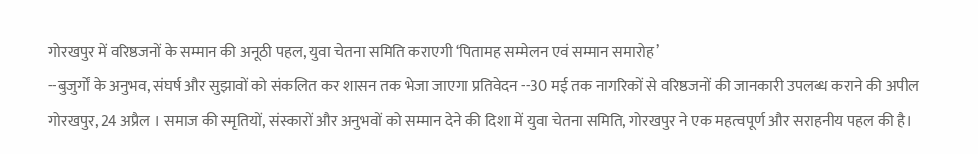गोरखपुर में वरिष्ठजनों के सम्मान की अनूठी पहल, युवा चेतना समिति कराएगी ‘पितामह सम्मेलन एवं सम्मान समारोह’
--बुजुर्गों के अनुभव, संघर्ष और सुझावों को संकलित कर शासन तक भेजा जाएगा प्रतिवेदन --30 मई तक नागरिकों से वरिष्ठजनों की जानकारी उपलब्ध कराने की अपील
गोरखपुर, 24 अप्रैल । समाज की स्मृतियों, संस्कारों और अनुभवों को सम्मान देने की दिशा में युवा चेतना समिति, गोरखपुर ने एक महत्वपूर्ण और सराहनीय पहल की है।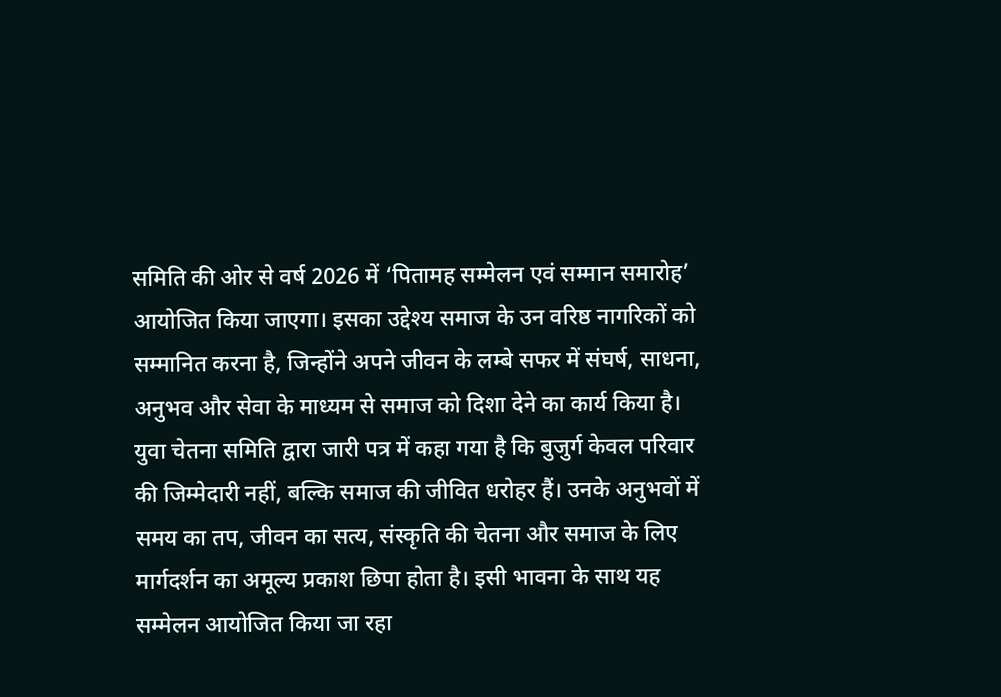समिति की ओर से वर्ष 2026 में ‘पितामह सम्मेलन एवं सम्मान समारोह’ आयोजित किया जाएगा। इसका उद्देश्य समाज के उन वरिष्ठ नागरिकों को सम्मानित करना है, जिन्होंने अपने जीवन के लम्बे सफर में संघर्ष, साधना, अनुभव और सेवा के माध्यम से समाज को दिशा देने का कार्य किया है।
युवा चेतना समिति द्वारा जारी पत्र में कहा गया है कि बुजुर्ग केवल परिवार की जिम्मेदारी नहीं, बल्कि समाज की जीवित धरोहर हैं। उनके अनुभवों में समय का तप, जीवन का सत्य, संस्कृति की चेतना और समाज के लिए मार्गदर्शन का अमूल्य प्रकाश छिपा होता है। इसी भावना के साथ यह सम्मेलन आयोजित किया जा रहा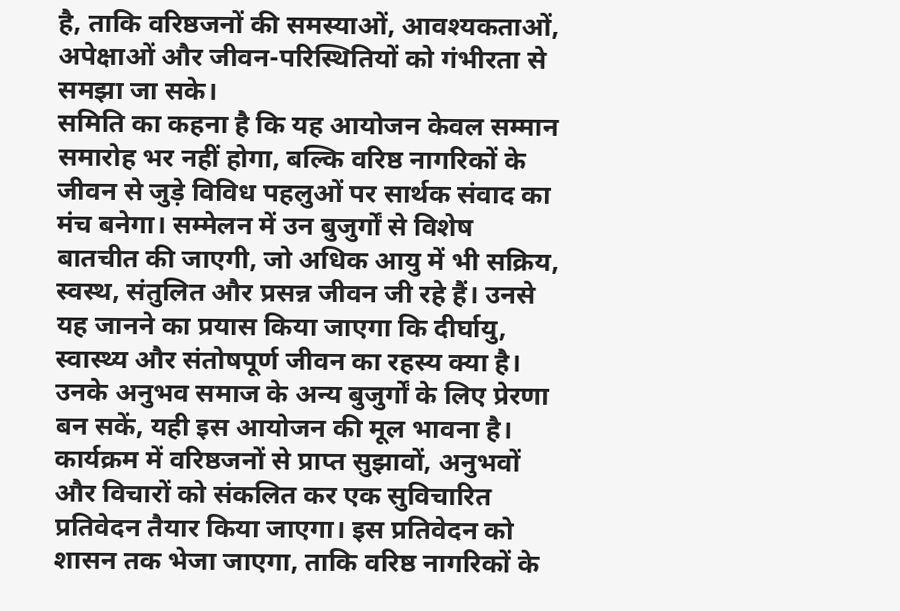है, ताकि वरिष्ठजनों की समस्याओं, आवश्यकताओं, अपेक्षाओं और जीवन-परिस्थितियों को गंभीरता से समझा जा सके।
समिति का कहना है कि यह आयोजन केवल सम्मान समारोह भर नहीं होगा, बल्कि वरिष्ठ नागरिकों के जीवन से जुड़े विविध पहलुओं पर सार्थक संवाद का मंच बनेगा। सम्मेलन में उन बुजुर्गों से विशेष बातचीत की जाएगी, जो अधिक आयु में भी सक्रिय, स्वस्थ, संतुलित और प्रसन्न जीवन जी रहे हैं। उनसे यह जानने का प्रयास किया जाएगा कि दीर्घायु, स्वास्थ्य और संतोषपूर्ण जीवन का रहस्य क्या है। उनके अनुभव समाज के अन्य बुजुर्गों के लिए प्रेरणा बन सकें, यही इस आयोजन की मूल भावना है।
कार्यक्रम में वरिष्ठजनों से प्राप्त सुझावों, अनुभवों और विचारों को संकलित कर एक सुविचारित प्रतिवेदन तैयार किया जाएगा। इस प्रतिवेदन को शासन तक भेजा जाएगा, ताकि वरिष्ठ नागरिकों के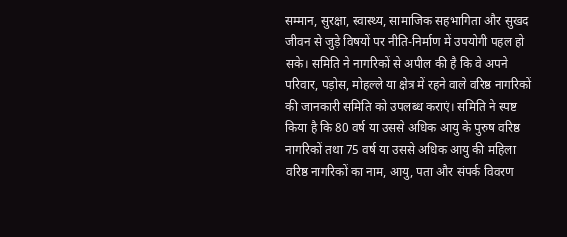सम्मान, सुरक्षा, स्वास्थ्य, सामाजिक सहभागिता और सुखद जीवन से जुड़े विषयों पर नीति-निर्माण में उपयोगी पहल हो सके। समिति ने नागरिकों से अपील की है कि वे अपने परिवार, पड़ोस, मोहल्ले या क्षेत्र में रहने वाले वरिष्ठ नागरिकों की जानकारी समिति को उपलब्ध कराएं। समिति ने स्पष्ट किया है कि 80 वर्ष या उससे अधिक आयु के पुरुष वरिष्ठ नागरिकों तथा 75 वर्ष या उससे अधिक आयु की महिला वरिष्ठ नागरिकों का नाम, आयु, पता और संपर्क विवरण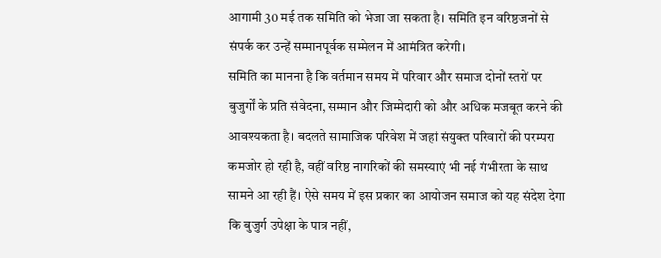आगामी 30 मई तक समिति को भेजा जा सकता है। समिति इन वरिष्ठजनों से संपर्क कर उन्हें सम्मानपूर्वक सम्मेलन में आमंत्रित करेगी।
समिति का मानना है कि वर्तमान समय में परिवार और समाज दोनों स्तरों पर बुजुर्गों के प्रति संवेदना, सम्मान और जिम्मेदारी को और अधिक मजबूत करने की आवश्यकता है। बदलते सामाजिक परिवेश में जहां संयुक्त परिवारों की परम्परा कमजोर हो रही है, वहीं वरिष्ठ नागरिकों की समस्याएं भी नई गंभीरता के साथ सामने आ रही हैं। ऐसे समय में इस प्रकार का आयोजन समाज को यह संदेश देगा कि बुजुर्ग उपेक्षा के पात्र नहीं,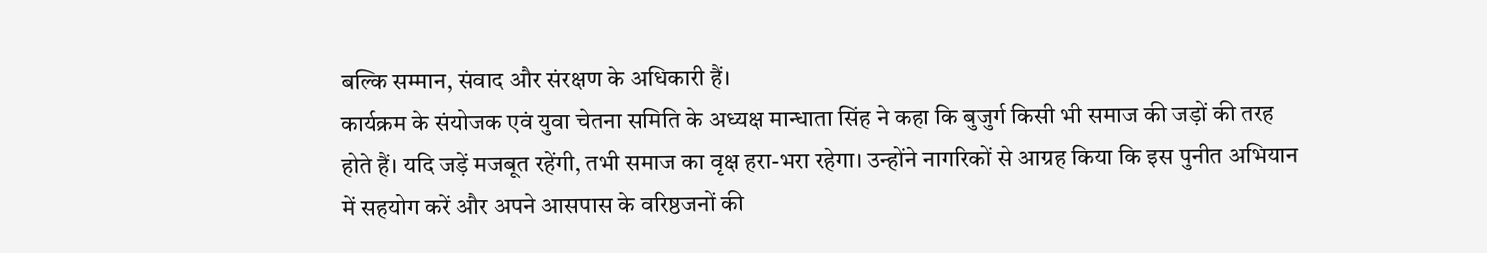बल्कि सम्मान, संवाद और संरक्षण के अधिकारी हैं।
कार्यक्रम के संयोजक एवं युवा चेतना समिति के अध्यक्ष मान्धाता सिंह ने कहा कि बुजुर्ग किसी भी समाज की जड़ों की तरह होते हैं। यदि जड़ें मजबूत रहेंगी, तभी समाज का वृक्ष हरा-भरा रहेगा। उन्होंने नागरिकों से आग्रह किया कि इस पुनीत अभियान में सहयोग करें और अपने आसपास के वरिष्ठजनों की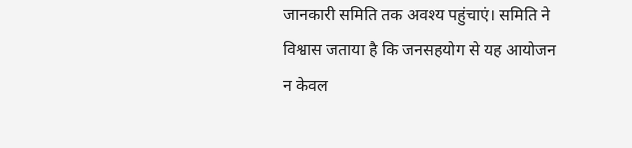जानकारी समिति तक अवश्य पहुंचाएं। समिति ने विश्वास जताया है कि जनसहयोग से यह आयोजन न केवल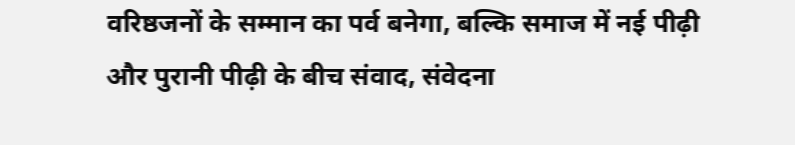वरिष्ठजनों के सम्मान का पर्व बनेगा, बल्कि समाज में नई पीढ़ी और पुरानी पीढ़ी के बीच संवाद, संवेदना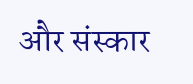और संस्कार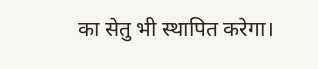का सेतु भी स्थापित करेगा।